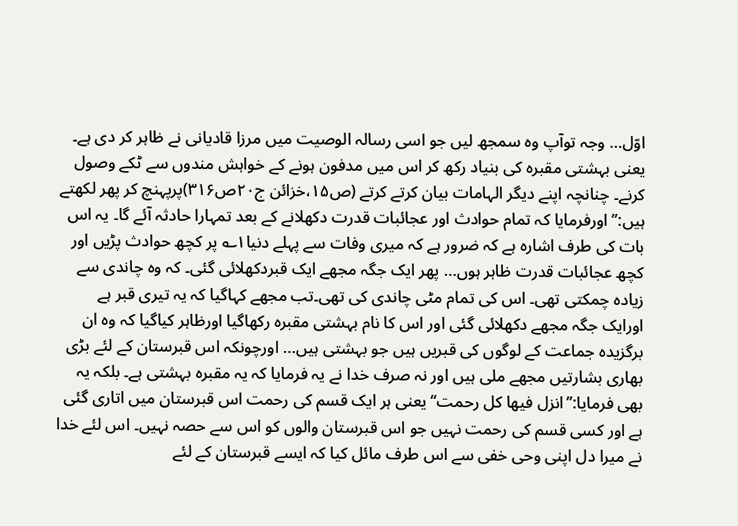اوّل… وجہ توآپ وہ سمجھ لیں جو اسی رسالہ الوصیت میں مرزا قادیانی نے ظاہر کر دی ہے۔ یعنی بہشتی مقبرہ کی بنیاد رکھ کر اس میں مدفون ہونے کے خواہش مندوں سے ٹکے وصول کرنے۔ چنانچہ اپنے دیگر الہامات بیان کرتے کرتے (ص۱۵،خزائن ج۲۰ص۳۱۶)پرپہنچ کر پھر لکھتے ہیں:’’اورفرمایا کہ تمام حوادث اور عجائبات قدرت دکھلانے کے بعد تمہارا حادثہ آئے گا۔ یہ اس بات کی طرف اشارہ ہے کہ ضرور ہے کہ میری وفات سے پہلے دنیا۱؎ پر کچھ حوادث پڑیں اور کچھ عجائبات قدرت ظاہر ہوں… پھر ایک جگہ مجھے ایک قبردکھلائی گئی۔ کہ وہ چاندی سے زیادہ چمکتی تھی۔ اس کی تمام مٹی چاندی کی تھی۔تب مجھے کہاگیا کہ یہ تیری قبر ہے اورایک جگہ مجھے دکھلائی گئی اور اس کا نام بہشتی مقبرہ رکھاگیا اورظاہر کیاگیا کہ وہ ان برگزیدہ جماعت کے لوگوں کی قبریں ہیں جو بہشتی ہیں… اورچونکہ اس قبرستان کے لئے بڑی بھاری بشارتیں مجھے ملی ہیں اور نہ صرف خدا نے یہ فرمایا کہ یہ مقبرہ بہشتی ہے۔ بلکہ یہ بھی فرمایا:’’انزل فیھا کل رحمت‘‘یعنی ہر ایک قسم کی رحمت اس قبرستان میں اتاری گئی ہے اور کسی قسم کی رحمت نہیں جو اس قبرستان والوں کو اس سے حصہ نہیں۔ اس لئے خدا نے میرا دل اپنی وحی خفی سے اس طرف مائل کیا کہ ایسے قبرستان کے لئے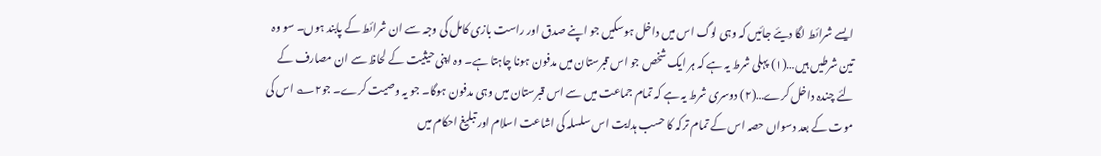ایسے شرائط لگا دیئے جائیں کہ وہی لوگ اس میں داخل ہوسکیں جو اپنے صدق اور راست بازی کامل کی وجہ سے ان شرائط کے پابند ہوں۔ سو وہ تین شرطیں ہیں…(۱) پہلی شرط یہ ہے کہ ہر ایک شخص جو اس قبرستان میں مدفون ہونا چاہتا ہے۔ وہ اپنی حیثیت کے لحاظ سے ان مصارف کے لئے چندہ داخل کرے…(۲) دوسری شرط یہ ہے کہ تمام جماعت میں سے اس قبرستان میں وہی مدفون ہوگا۔ جو یہ وصیت کرے۔ جو۲؎ اس کی موت کے بعد دسواں حصہ اس کے تمام ترکہ کا حسب ہدایت اس سلسلہ کی اشاعت اسلام اور تبلیغ احکام میں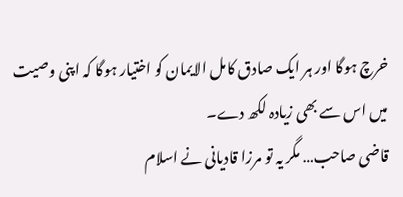خرچ ہوگا اور ہر ایک صادق کامل الایمان کو اختیار ہوگا کہ اپنی وصیت میں اس سے بھی زیادہ لکھ دے۔
قاضی صاحب… مگر یہ تو مرزا قادیانی نے اسلام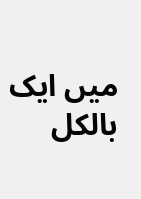میں ایک بالکل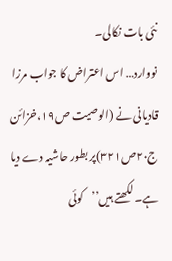نئی بات نکالی۔
نووارد… اس اعتراض کا جواب مرزا قادیانی نے (الوصیت ص۱۹،خزائن ج۲۰ص۳۲۱)پر بطور حاشیہ دے دیا ہے۔ لکھتے ہیں’’کوئی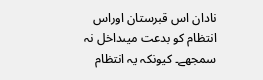نادان اس قبرستان اوراس انتظام کو بدعت میںداخل نہ سمجھے۔ کیونکہ یہ انتظام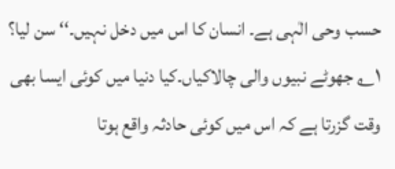حسب وحی الٰہی ہے۔ انسان کا اس میں دخل نہیں۔‘‘ سن لیا؟
۱؎ جھوٹے نبیوں والی چالاکیاں۔کیا دنیا میں کوئی ایسا بھی وقت گزرتا ہے کہ اس میں کوئی حادثہ واقع ہوتا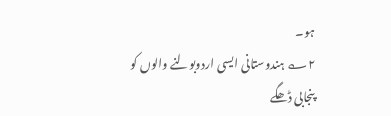ہو۔
۲؎ ہندوستانی ایسی اردوبولنے والوں کو پنجابی ڈھگے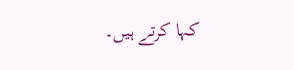کہا کرتے ہیں۔